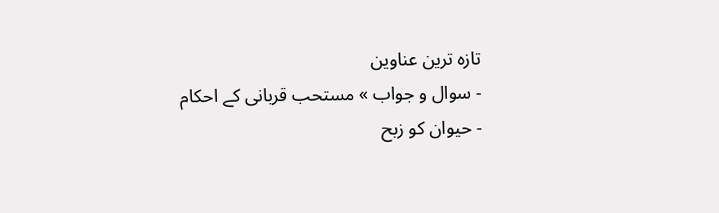تازه ترین عناوین
- سوال و جواب » مستحب قربانی کے احکام
- حیوان کو زبح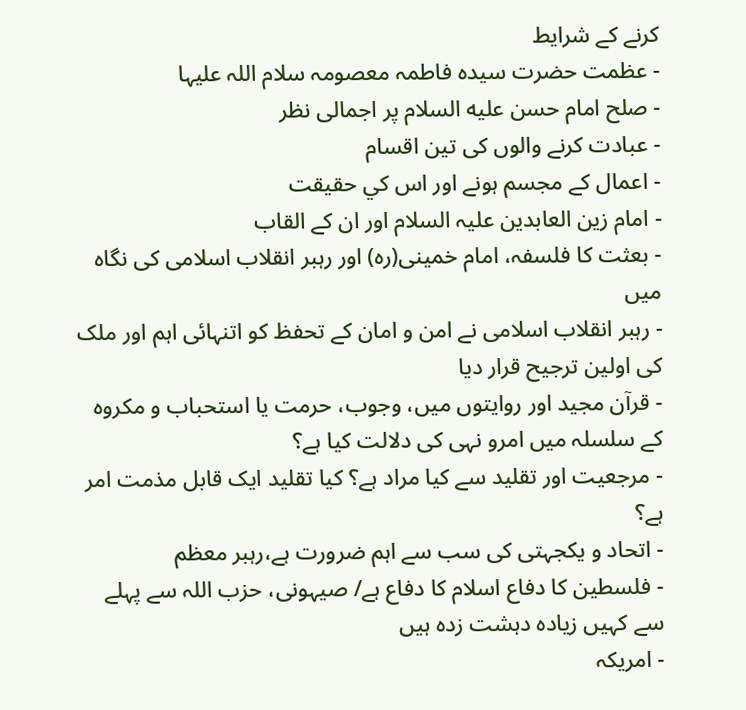کرنے کے شرایط
- عظمت حضرت سیدہ فاطمہ معصومہ سلام اللہ علیہا
- صلح امام حسن علیه السلام پر اجمالی نظر
- عبادت کرنے والوں کی تین اقسام
- اعمال كے مجسم ہونے اور اس كي حقيقت
- امام زین العابدین علیہ السلام اور ان کے القاب
- بعثت کا فلسفہ، امام خمینی(رہ) اور رہبر انقلاب اسلامی کی نگاہ میں
- رہبر انقلاب اسلامی نے امن و امان کے تحفظ کو اتنہائی اہم اور ملک کی اولین ترجیح قرار دیا
- قرآن مجید اور روایتوں میں، وجوب، حرمت یا استحباب و مکروہ کے سلسلہ میں امرو نہی کی دلالت کیا ہے؟
- مرجعیت اور تقلید سے کیا مراد ہے؟ کیا تقلید ایک قابل مذمت امر ہے؟
- اتحاد و یکجہتی کی سب سے اہم ضرورت ہے،رہبر معظم
- فلسطین کا دفاع اسلام کا دفاع ہے/ صیہونی، حزب اللہ سے پہلے سے کہیں زیادہ دہشت زدہ ہیں
- امریکہ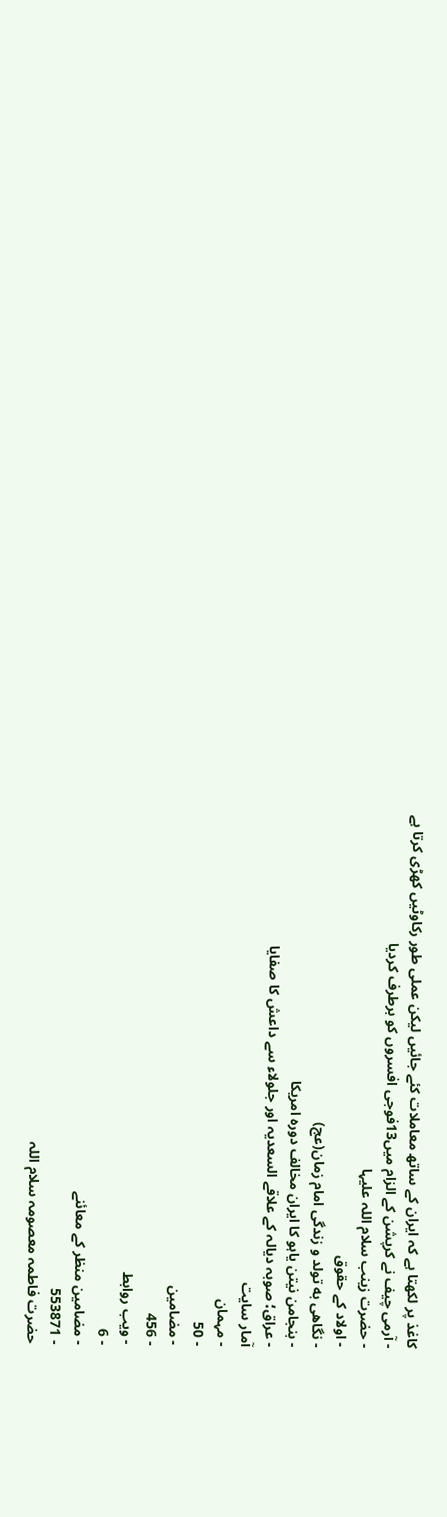کاغذ پر لکھتا ہے کہ ایران کے ساتھ معاملات کئے جائیں لیکن عملی طور رکاوٹیں کھڑی کرتا ہے
- آرمی چیف نے کرپشن کے الزام میں13فوجی افسروں کو برطرف کردیا
- حضرت زینب سلام اللہ علیہا
- اولاد کے حقوق
- نگاهى به تولد و زندگى امام زمان(عج)
- بنجامن نیتن یاہو کا ایران مخالف دورہ امریکا
- عراق؛ صوبہ دیالہ کے علاقے السعدیہ اور جلولاء سے داعش کا صفایا
آمار سایت
- مہمان
- 50
- مضامین
- 456
- ویب روابط
- 6
- مضامین منظر کے معائنے
- 553871
حضرت فاطمہ معصومہ سلام اللہ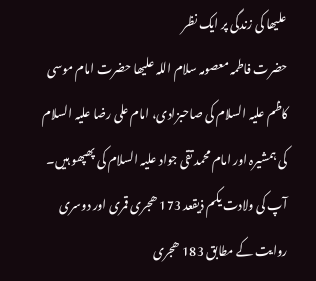علیھا کی زندگی پر ایک نظر
حضرت فاطمہ معصومہ سلام اللہ علیھا حضرت امام موسی کاظم علیہ السلام کی صاحبزادی، امام علی رضا علیہ السلام کی ہمشیرہ اور امام محمد تقی جواد علیہ السلام کی پھپھو ہیں۔ آپ کی ولادت یکم ذیقعد 173 ھجری قمری اور دوسری روایت کے مطابق 183 ھجری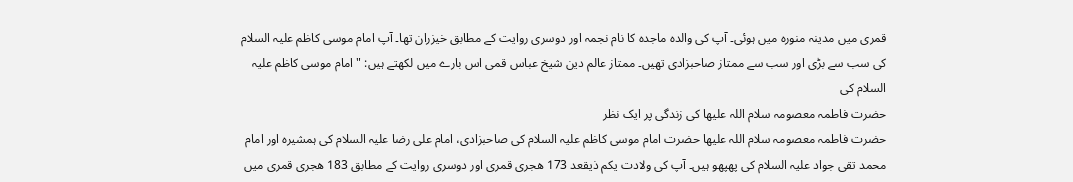قمری میں مدینہ منورہ میں ہوئی۔ آپ کی والدہ ماجدہ کا نام نجمہ اور دوسری روایت کے مطابق خیزران تھا۔ آپ امام موسی کاظم علیہ السلام کی سب سے بڑی اور سب سے ممتاز صاحبزادی تھیں۔ ممتاز عالم دین شیخ عباس قمی اس بارے میں لکھتے ہیں: "امام موسی کاظم علیہ السلام کی
حضرت فاطمہ معصومہ سلام اللہ علیھا کی زندگی پر ایک نظر
حضرت فاطمہ معصومہ سلام اللہ علیھا حضرت امام موسی کاظم علیہ السلام کی صاحبزادی، امام علی رضا علیہ السلام کی ہمشیرہ اور امام محمد تقی جواد علیہ السلام کی پھپھو ہیں۔ آپ کی ولادت یکم ذیقعد 173 ھجری قمری اور دوسری روایت کے مطابق 183 ھجری قمری میں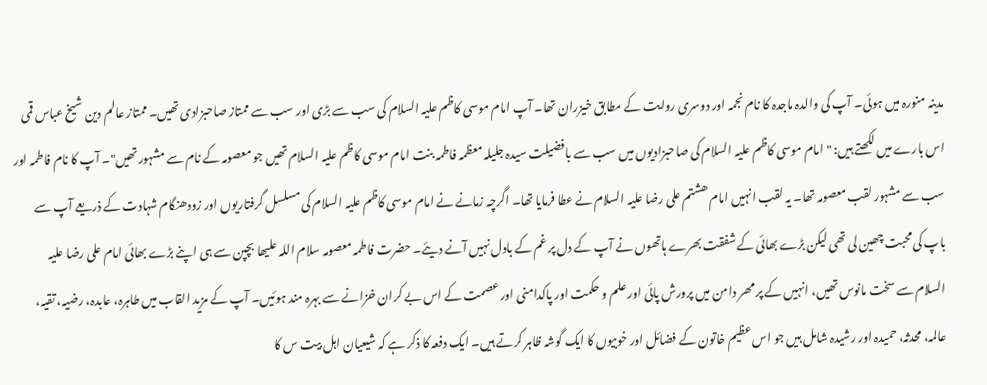مدینہ منورہ میں ہوئی۔ آپ کی والدہ ماجدہ کا نام نجمہ اور دوسری روایت کے مطابق خیزران تھا۔ آپ امام موسی کاظم علیہ السلام کی سب سے بڑی اور سب سے ممتاز صاحبزادی تھیں۔ ممتاز عالم دین شیخ عباس قمی اس بارے میں لکھتے ہیں: "امام موسی کاظم علیہ السلام کی صاحبزادیوں میں سب سے بافضیلت سیدہ جلیلہ معظمہ فاطمہ بنت امام موسی کاظم علیہ السلام تھیں جو معصومہ کے نام سے مشہور تھیں"۔ آپ کا نام فاطمہ اور سب سے مشہور لقب معصومہ تھا۔ یہ لقب انہیں امام ھشتم علی رضا علیہ السلام نے عطا فرمایا تھا۔ اگرچہ زمانے نے امام موسی کاظم علیہ السلام کی مسلسل گرفتاریوں اور زودھنگام شہادت کے ذریعے آپ سے باپ کی محبت چھین لی تھی لیکن بڑے بھائی کے شفقت بھرے ہاتھوں نے آپ کے دل پر غم کے بادل نہیں آنے دیئے۔ حضرت فاطمہ معصومہ سلام اللہ علیھا بچپن سے ہی اپنے بڑے بھائی امام علی رضا علیہ السلام سے سخت مانوس تھیں، انہیں کے پر مھر دامن میں پرورش پائی اور علم و حکمت اور پاکدامنی اور عصمت کے اس بے کران خزانے سے بہرہ مند ہوئیں۔ آپ کے مزید القاب میں طاہرہ، عابدہ، رضیہ، تقیہ، عالمہ، محدثہ، حمیدہ اور رشیدہ شامل ہیں جو اس عظیم خاتون کے فضائل اور خوبیوں کا ایک گوشہ ظاہر کرتے ہیں۔ ایک دفعہ کا ذکر ہے کہ شیعیان اہل بیت س کا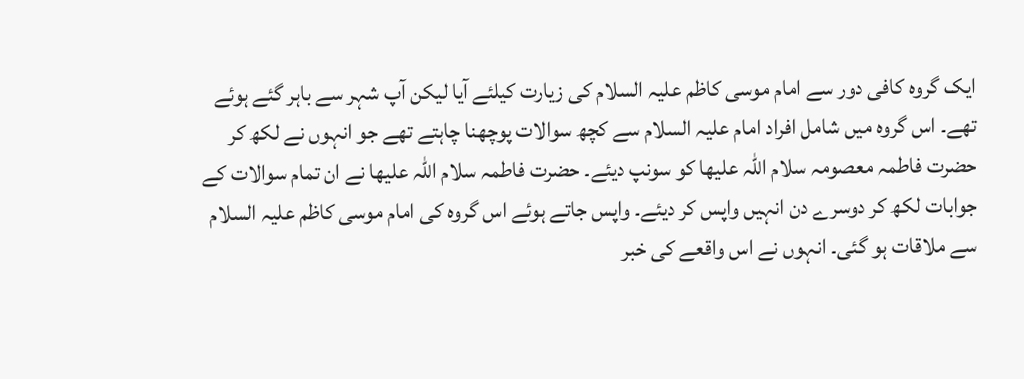ایک گروہ کافی دور سے امام موسی کاظم علیہ السلام کی زیارت کیلئے آیا لیکن آپ شہر سے باہر گئے ہوئے تھے۔ اس گروہ میں شامل افراد امام علیہ السلام سے کچھ سوالات پوچھنا چاہتے تھے جو انہوں نے لکھ کر حضرت فاطمہ معصومہ سلام اللہ علیھا کو سونپ دیئے۔ حضرت فاطمہ سلام اللہ علیھا نے ان تمام سوالات کے جوابات لکھ کر دوسرے دن انہیں واپس کر دیئے۔ واپس جاتے ہوئے اس گروہ کی امام موسی کاظم علیہ السلام سے ملاقات ہو گئی۔ انہوں نے اس واقعے کی خبر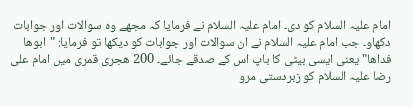امام علیہ السلام کو دی۔ امام علیہ السلام نے فرمایا کہ مجھے وہ سوالات اور جوابات دکھاو۔ جب امام علیہ السلام نے ان سوالات اور جوابات کو دیکھا تو فرمایا: "ابوھا فداھا" یعنی ایسی بیٹی کا باپ اس کے صدقے جائے۔ 200 ھجری قمری میں امام علی رضا علیہ السلام کو زبردستی مرو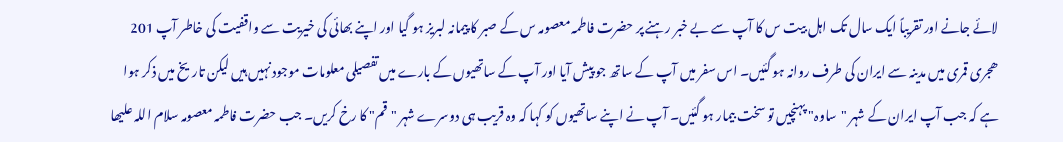لائے جانے اور تقریباً ایک سال تک اہل بیت س کا آپ سے بے خبر رہنے پر حضرت فاطمہ معصومہ س کے صبر کا پیمانہ لبریز ہو گیا اور اپنے بھائی کی خیریت سے واقفیت کی خاطر آپ 201 ھجری قمری میں مدینہ سے ایران کی طرف روانہ ہو گئیں۔ اس سفر میں آپ کے ساتھ جو پیش آیا اور آپ کے ساتھیوں کے بارے میں تفصیلی معلومات موجود نہیں ہیں لیکن تاریخ میں ذکر ہوا ہے کہ جب آپ ایران کے شہر "ساوہ" پہنچیں تو سخت بیمار ہو گئیں۔ آپ نے اپنے ساتھیوں کو کہا کہ وہ قریب ہی دوسرے شہر "قم" کا رخ کریں۔ جب حضرت فاطمہ معصومہ سلام اللہ علیھا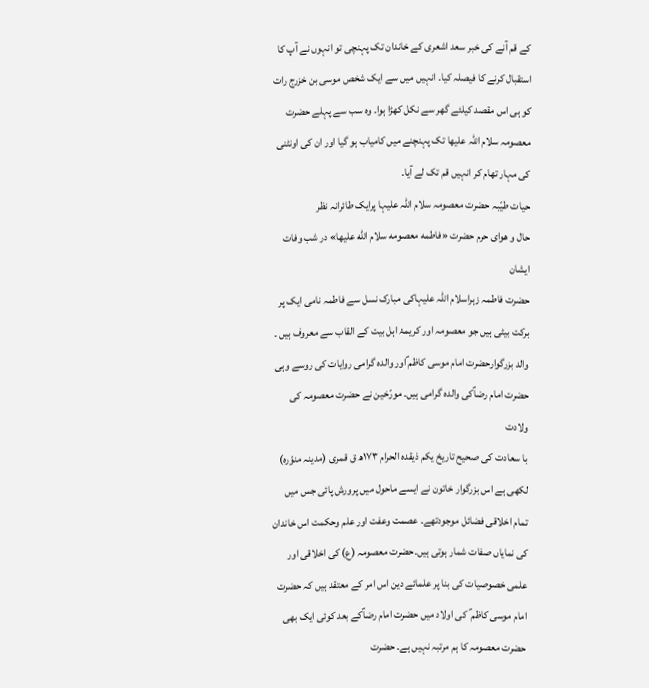کے قم آنے کی خبر سعد اشعری کے خاندان تک پہنچی تو انہوں نے آپ کا استقبال کرنے کا فیصلہ کیا۔ انہیں میں سے ایک شخص موسی بن خزرج رات کو ہی اس مقصد کیلئے گھر سے نکل کھڑا ہوا۔ وہ سب سے پہلے حضرت معصومہ سلام اللہ علیھا تک پہنچنے میں کامیاب ہو گیا اور ان کی اونٹنی کی مہار تھام کر انہیں قم تک لے آیا۔
حیات طیّبہ حضرت معصومہ سلام اللہ علیہا پرایک طائرانہ نظر
حال و هوای حرم حضرت «فاطمه معصومه سلام الله علیها» در شب وفات ایشان
حضرت فاطمہ زہراسلام اللہ علیہاکی مبارک نسل سے فاطمہ نامی ایک پر برکت بیٹی ہیں جو معصومہ اور کریمۂ اہل بیت کے القاب سے معروف ہیں ۔
والد بزرگوارحضرت امام موسی کاظم ؑاور والدہ گرامی روایات کی روسے وہی حضرت امام رضاؑکی والدہ گرامی ہیں۔ مورّخین نے حضرت معصومہ کی ولادت
با سعادت کی صحیح تاریخ یکم ذیقدہ الحرام ۱۷۳ھ ق قمری (مدینہ منوّرہ) لکھی ہے اس بزرگوار خاتون نے ایسے ماحول میں پرورش پائی جس میں تمام اخلاقی فضائل موجودتھے۔ عصمت وعفت اور علم وحکمت اس خاندان کی نمایاں صفات شمار ہوتی ہیں۔حضرت معصومہ (ع) کی اخلاقی اور علمی خصوصیات کی بنا پر علمائے دین اس امر کے معتقد ہیں کہ حضرت امام موسی کاظم ؑ کی اولاد میں حضرت امام رضاؑکے بعد کوئی ایک بھی حضرت معصومہ کا ہم مرتبہ نہیں ہے۔ حضرت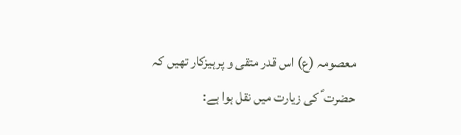معصومہ (ع) اس قدر متقی و پرہیزکار تھیں کہ حضرت ؑ کی زیارت میں نقل ہوا ہے: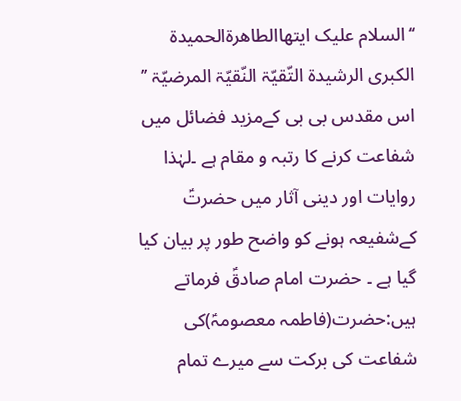‘‘السلام علیک ایتھاالطاھرۃالحمیدۃ الکبری الرشیدۃ التّقیّۃ النّقیّۃ المرضیّۃ ’’ اس مقدس بی بی کےمزید فضائل میں شفاعت کرنے کا رتبہ و مقام ہے ۔لہٰذا روایات اور دینی آثار میں حضرتؑ کےشفیعہ ہونے کو واضح طور پر بیان کیا گیا ہے ۔ حضرت امام صادقؑ فرماتے ہیں:حضرت(فاطمہ معصومہؑ)کی شفاعت کی برکت سے میرے تمام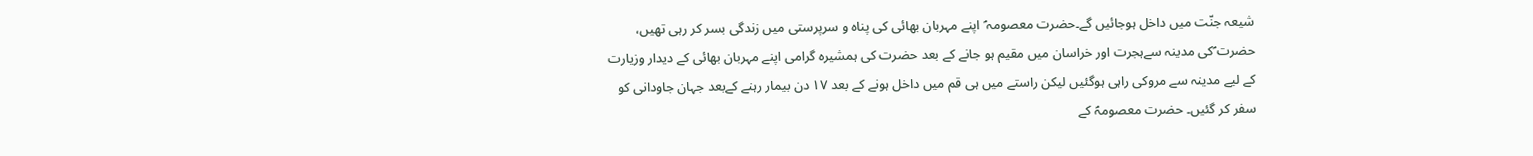شیعہ جنّت میں داخل ہوجائیں گے۔حضرت معصومہ ؑ اپنے مہربان بھائی کی پناہ و سرپرستی میں زندگی بسر کر رہی تھیں، حضرت ؑکی مدینہ سےہجرت اور خراسان میں مقیم ہو جانے کے بعد حضرت کی ہمشیرہ گرامی اپنے مہربان بھائی کے دیدار وزیارت کے لیے مدینہ سے مروکی راہی ہوگئیں لیکن راستے میں ہی قم میں داخل ہونے کے بعد ۱۷ دن بیمار رہنے کےبعد جہان جاودانی کو سفر کر گئیں۔ حضرت معصومہؑ کے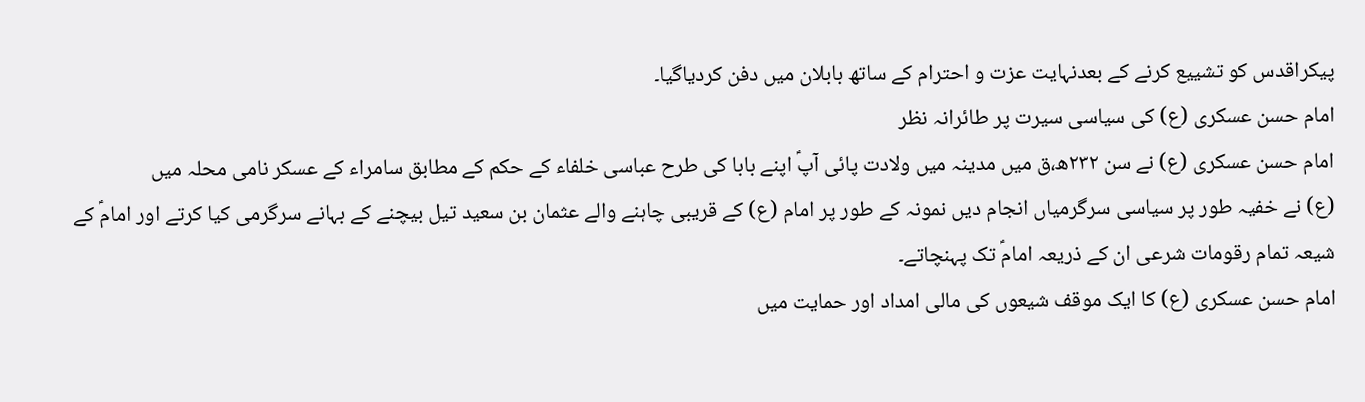پیکراقدس کو تشییع کرنے کے بعدنہایت عزت و احترام کے ساتھ بابلان میں دفن کردیاگیا۔
امام حسن عسکری (ع) کی سیاسی سیرت پر طائرانہ نظر
امام حسن عسکری (ع) نے سن ۲۳۲ھ،ق میں مدینہ میں ولادت پائی آپؑ اپنے بابا کی طرح عباسی خلفاء کے حکم کے مطابق سامراء کے عسکر نامی محلہ میں
(ع) نے خفیہ طور پر سیاسی سرگرمیاں انجام دیں نمونہ کے طور پر امام (ع) کے قریبی چاہنے والے عثمان بن سعید تیل بیچنے کے بہانے سرگرمی کیا کرتے اور امامؑ کے شیعہ تمام رقومات شرعی ان کے ذریعہ امامؑ تک پہنچاتے۔
امام حسن عسکری (ع) کا ایک موقف شیعوں کی مالی امداد اور حمایت میں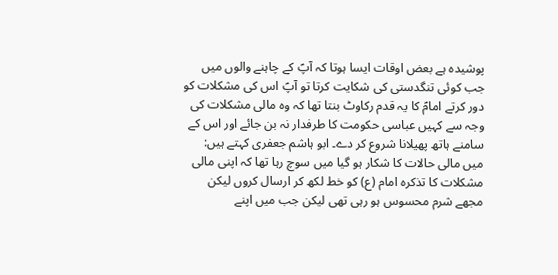پوشیدہ ہے بعض اوقات ایسا ہوتا کہ آپؑ کے چاہنے والوں میں جب کوئی تنگدستی کی شکایت کرتا تو آپؑ اس کی مشکلات کو دور کرتے امامؑ کا یہ قدم رکاوٹ بنتا تھا کہ وہ مالی مشکلات کی وجہ سے کہیں عباسی حکومت کا طرفدار نہ بن جائے اور اس کے سامنے ہاتھ پھیلانا شروع کر دے۔ ابو ہاشم جعفری کہتے ہیں: میں مالی حالات کا شکار ہو گیا میں سوچ رہا تھا کہ اپنی مالی مشکلات کا تذکرہ امام (ع) کو خط لکھ کر ارسال کروں لیکن مجھے شرم محسوس ہو رہی تھی لیکن جب میں اپنے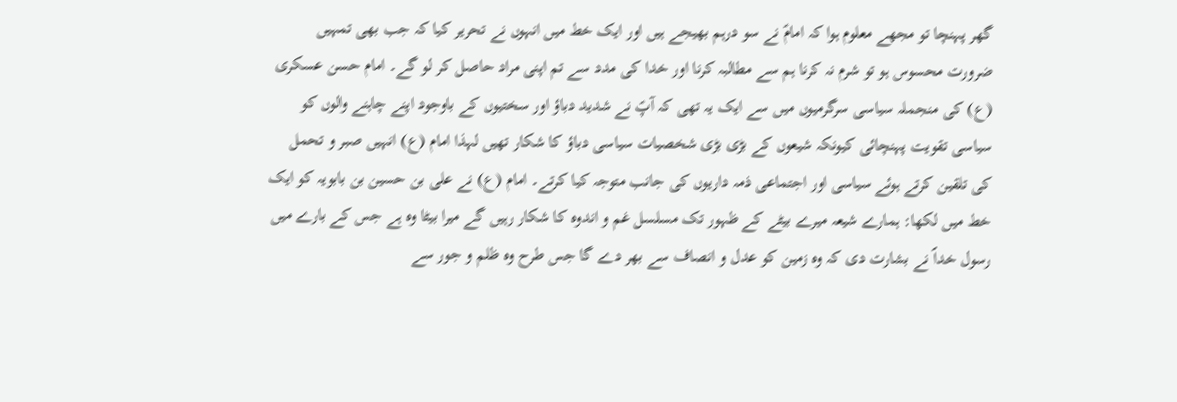گھر پہنچا تو مجھے معلوم ہوا کہ امامؑ نے سو درہم بھیجے ہیں اور ایک خط میں انہوں نے تحریر کیا کہ جب بھی تمہیں ضرورت محسوس ہو تو شرم نہ کرنا ہم سے مطالبہ کرنا اور خدا کی مدد سے تم اپنی مراد حاصل کر لو گے۔ امام حسن عسکری (ع) کی منجملہ سیاسی سرگرمیوں میں سے ایک یہ تھی کہ آپؑ نے شدید دباؤ اور سختیوں کے باوجود اپنے چاہنے والوں کو سیاسی تقویت پہنچائی کیونکہ شیعوں کے بڑی بڑی شخصیات سیاسی دباؤ کا شکار تھیں لہذا امام (ع) انہیں صبر و تحمل کی تلقین کرتے ہوئے سیاسی اور اجتماعی ذمہ داریوں کی جانب متوجہ کیا کرتے۔ امام (ع) نے علی بن حسین بن بابویہ کو ایک خط میں لکھا: ہمارے شیعہ میرے بیٹے کے ظہور تک مسلسل غم و اندوہ کا شکار رہیں گے میرا بیٹا وہ ہے جس کے بارے میں رسول خداؐ نے بشارت دی کہ وہ زمین کو عدل و انصاف سے بھر دے گا جس طرح وہ ظلم و جور سے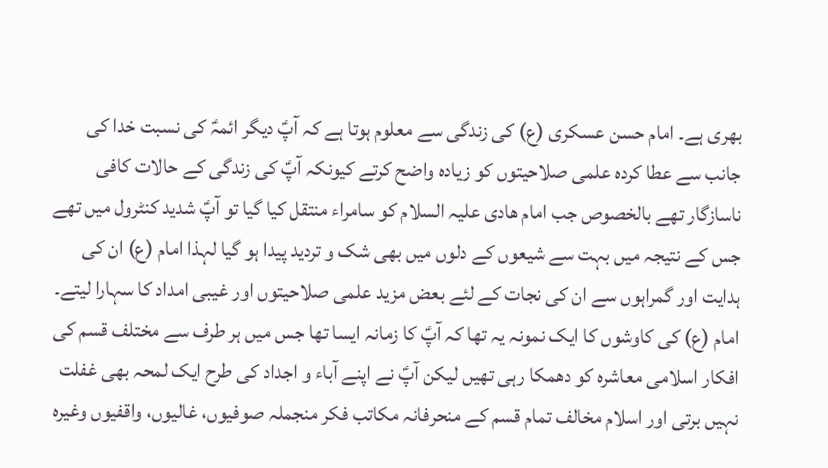بھری ہے۔ امام حسن عسکری (ع) کی زندگی سے معلوم ہوتا ہے کہ آپؑ دیگر ائمہؑ کی نسبت خدا کی جانب سے عطا کردہ علمی صلاحیتوں کو زیادہ واضح کرتے کیونکہ آپؑ کی زندگی کے حالات کافی ناسازگار تھے بالخصوص جب امام ھادی علیہ السلام کو سامراء منتقل کیا گیا تو آپؑ شدید کنٹرول میں تھے جس کے نتیجہ میں بہت سے شیعوں کے دلوں میں بھی شک و تردید پیدا ہو گیا لہذا امام (ع) ان کی ہدایت اور گمراہوں سے ان کی نجات کے لئے بعض مزید علمی صلاحیتوں اور غیبی امداد کا سہارا لیتے۔ امام (ع) کی کاوشوں کا ایک نمونہ یہ تھا کہ آپؑ کا زمانہ ایسا تھا جس میں ہر طرف سے مختلف قسم کی افکار اسلامی معاشرہ کو دھمکا رہی تھیں لیکن آپؑ نے اپنے آباء و اجداد کی طرح ایک لمحہ بھی غفلت نہیں برتی اور اسلام مخالف تمام قسم کے منحرفانہ مکاتب فکر منجملہ صوفیوں، غالیوں، واقفیوں وغیرہ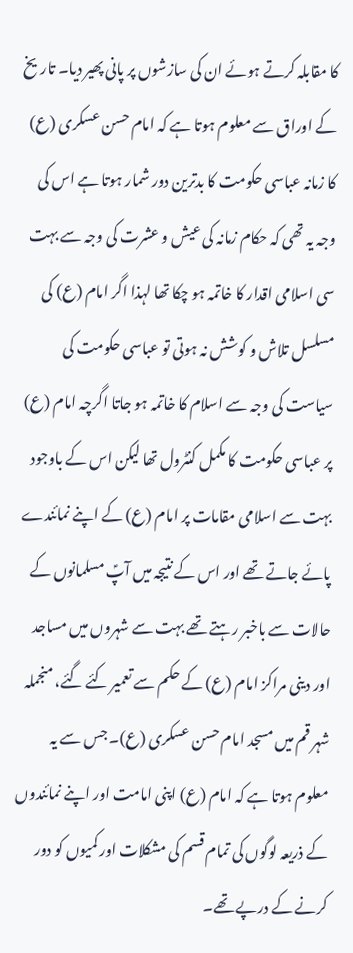کا مقابلہ کرتے ہوئے ان کی سازشوں پر پانی پھیر دیا۔ تاریخ کے اوراق سے معلوم ہوتا ہے کہ امام حسن عسکری (ع) کا زمانہ عباسی حکومت کا بدترین دور شمار ہوتا ہے اس کی وجہ یہ تھی کہ حکام زمانہ کی عیش و عشرت کی وجہ سے بہت سی اسلامی اقدار کا خاتمہ ہو چکا تھا لہذا اگر امام (ع) کی مسلسل تلاش و کوشش نہ ہوتی تو عباسی حکومت کی سیاست کی وجہ سے اسلام کا خاتمہ ہو جاتا اگرچہ امام (ع) پر عباسی حکومت کا مکمل کنٹرول تھا لیکن اس کے باوجود بہت سے اسلامی مقامات پر امام (ع) کے اپنے نمائندے پائے جاتے تھے اور اس کے نتیجہ میں آپؑ مسلمانوں کے حالات سے باخبر رہتے تھے بہت سے شہروں میں مساجد اور دینی مراکز امام (ع) کے حکم سے تعمیر کئے گئے، منجملہ شہر قم میں مسجد امام حسن عسکری (ع)۔ جس سے یہ معلوم ہوتا ہے کہ امام (ع) اپنی امامت اور اپنے نمائندوں کے ذریعہ لوگوں کی تمام قسم کی مشکلات اور کمیوں کو دور کرنے کے درپے تھے۔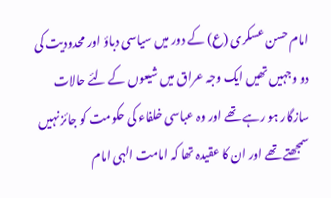امام حسن عسکری (ع) کے دور میں سیاسی دباؤ اور محدودیت کی دو وجہیں تھیں ایک وجہ عراق میں شیعوں کے لئے حالات سازگار ہو رہے تھے اور وہ عباسی خلفاء کی حکومت کو جائز نہیں سمجھتے تھے اور ان کا عقیدہ تھا کہ امامت الہی امام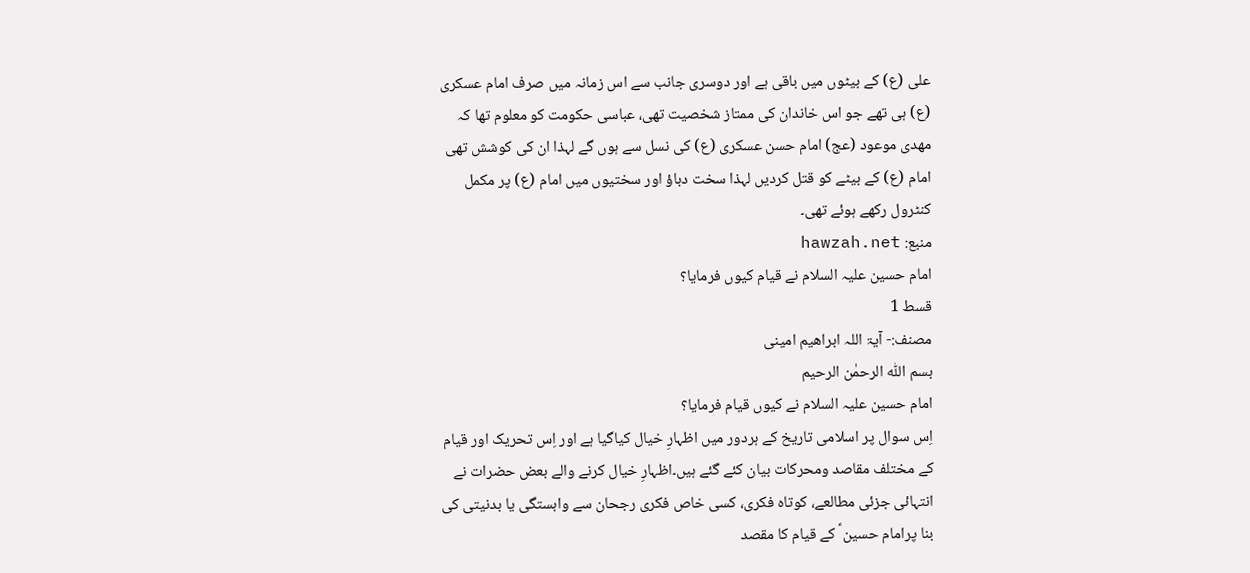علی (ع) کے بیٹوں میں باقی ہے اور دوسری جانب سے اس زمانہ میں صرف امام عسکری (ع) ہی تھے جو اس خاندان کی ممتاز شخصیت تھی، عباسی حکومت کو معلوم تھا کہ مھدی موعود (عج) امام حسن عسکری (ع) کی نسل سے ہوں گے لہذا ان کی کوشش تھی امام (ع) کے بیٹے کو قتل کردیں لہذا سخت دباؤ اور سختیوں میں امام (ع) پر مکمل کنٹرول رکھے ہوئے تھی۔
منبع: hawzah.net
امام حسین علیہ السلام نے قیام کیوں فرمایا؟
قسط 1
مصنف:- آیۃ اللہ ابراھیم امینی
بسم اللّٰه الرحمٰن الرحیم
امام حسین علیہ السلام نے کیوں قیام فرمایا؟
اِس سوال پر اسلامی تاریخ کے ہردور میں اظہارِ خیال کیاگیا ہے اور اِس تحریک اور قیام کے مختلف مقاصد ومحرکات بیان کئے گئے ہیں۔اظہارِ خیال کرنے والے بعض حضرات نے انتہائی جزئی مطالعے، کوتاہ فکری، کسی خاص فکری رجحان سے وابستگی یا بدنیتی کی بنا پرامام حسین ؑ کے قیام کا مقصد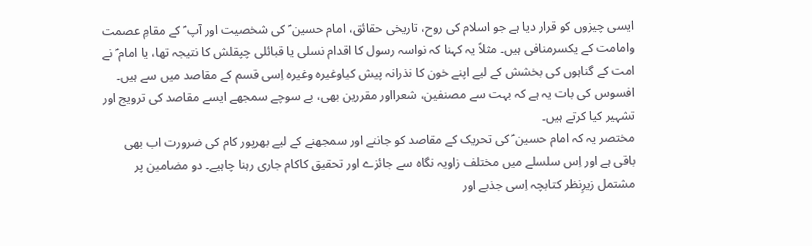ایسی چیزوں کو قرار دیا ہے جو اسلام کی روح، تاریخی حقائق، امام حسین ؑ کی شخصیت اور آپ ؑ کے مقامِ عصمت وامامت کے یکسرمنافی ہیں۔ مثلاً یہ کہنا کہ نواسہ رسول کا اقدام نسلی یا قبائلی چپقلش کا نتیجہ تھا، یا امام ؑ نے امت کے گناہوں کی بخشش کے لیے اپنے خون کا نذرانہ پیش کیاوغیرہ وغیرہ اِسی قسم کے مقاصد میں سے ہیں۔ افسوس کی بات یہ ہے کہ بہت سے مصنفین، شعرااور مقررین بھی، بے سوچے سمجھے ایسے مقاصد کی ترویج اور تشہیر کیا کرتے ہیں۔
مختصر یہ کہ امام حسین ؑ کی تحریک کے مقاصد کو جاننے اور سمجھنے کے لیے بھرپور کام کی ضرورت اب بھی باقی ہے اور اِس سلسلے میں مختلف زاویہ نگاہ سے جائزے اور تحقیق کاکام جاری رہنا چاہیے۔ دو مضامین پر مشتمل زیرِنظر کتابچہ اِسی جذبے اور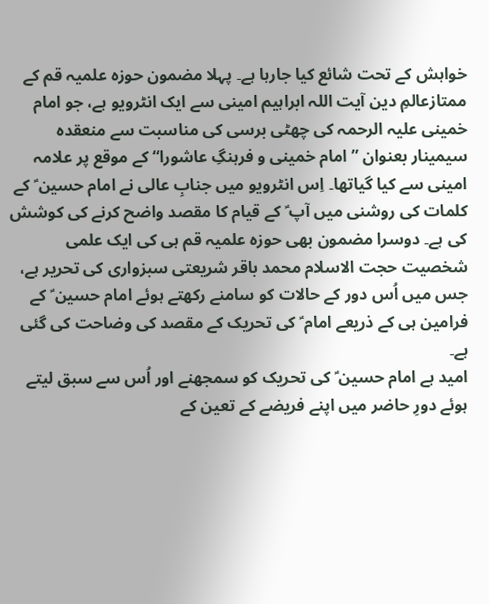خواہش کے تحت شائع کیا جارہا ہے۔ پہلا مضمون حوزہ علمیہ قم کے ممتازعالمِ دین آیت اللہ ابراہیم امینی سے ایک انٹرویو ہے، جو امام خمینی علیہ الرحمہ کی چھٹی برسی کی مناسبت سے منعقدہ سیمینار بعنوان ” امام خمینی و فرہنگِ عاشورا“ کے موقع پر علامہ امینی سے کیا گیاتھا۔ اِس انٹرویو میں جنابِ عالی نے امام حسین ؑ کے کلمات کی روشنی میں آپ ؑ کے قیام کا مقصد واضح کرنے کی کوشش کی ہے۔ دوسرا مضمون بھی حوزہ علمیہ قم ہی کی ایک علمی شخصیت حجت الاسلام محمد باقر شریعتی سبزواری کی تحریر ہے، جس میں اُس دور کے حالات کو سامنے رکھتے ہوئے امام حسین ؑ کے فرامین ہی کے ذریعے امام ؑ کی تحریک کے مقصد کی وضاحت کی گئی ہے۔
امید ہے امام حسین ؑ کی تحریک کو سمجھنے اور اُس سے سبق لیتے ہوئے دورِ حاضر میں اپنے فریضے کے تعین کے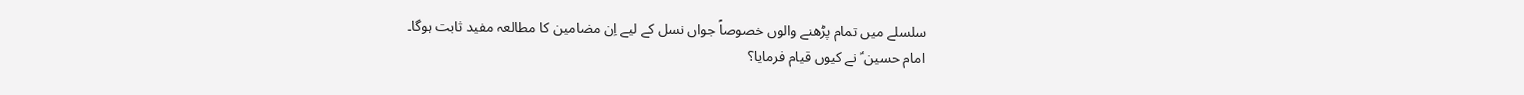سلسلے میں تمام پڑھنے والوں خصوصاً جواں نسل کے لیے اِن مضامین کا مطالعہ مفید ثابت ہوگا۔
امام حسین ؑ نے کیوں قیام فرمایا؟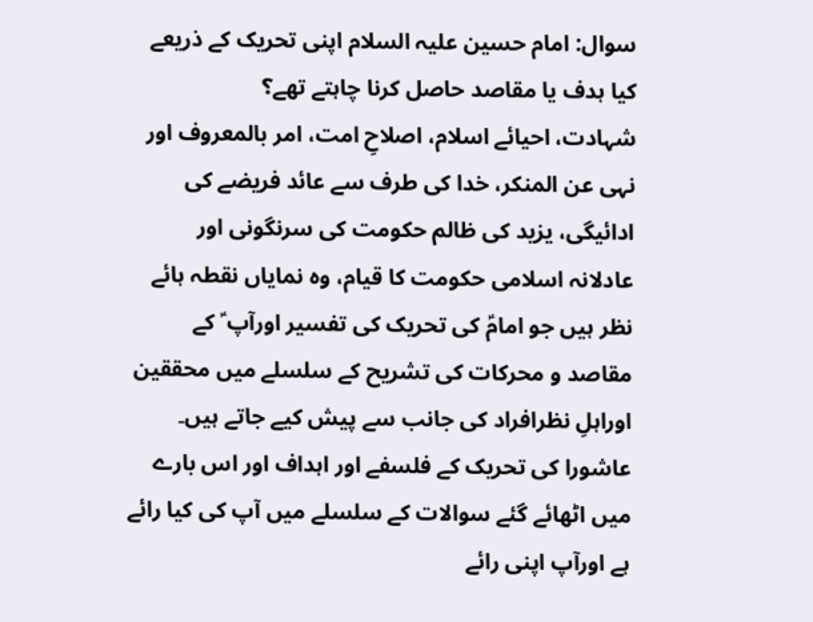سوال: امام حسین علیہ السلام اپنی تحریک کے ذریعے کیا ہدف یا مقاصد حاصل کرنا چاہتے تھے؟
شہادت، احیائے اسلام، اصلاحِ امت، امر بالمعروف اور نہی عن المنکر، خدا کی طرف سے عائد فریضے کی ادائیگی، یزید کی ظالم حکومت کی سرنگونی اور عادلانہ اسلامی حکومت کا قیام، وہ نمایاں نقطہ ہائے نظر ہیں جو امامؑ کی تحریک کی تفسیر اورآپ ؑ کے مقاصد و محرکات کی تشریح کے سلسلے میں محققین اوراہلِ نظرافراد کی جانب سے پیش کیے جاتے ہیں۔ عاشورا کی تحریک کے فلسفے اور اہداف اور اس بارے میں اٹھائے گئے سوالات کے سلسلے میں آپ کی کیا رائے ہے اورآپ اپنی رائے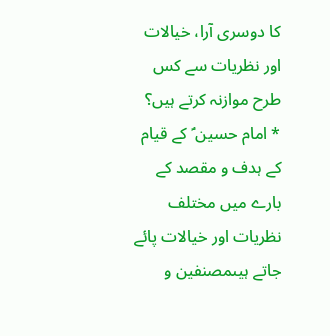کا دوسری آرا، خیالات اور نظریات سے کس طرح موازنہ کرتے ہیں؟
* امام حسین ؑ کے قیام کے ہدف و مقصد کے بارے میں مختلف نظریات اور خیالات پائے جاتے ہیںمصنفین و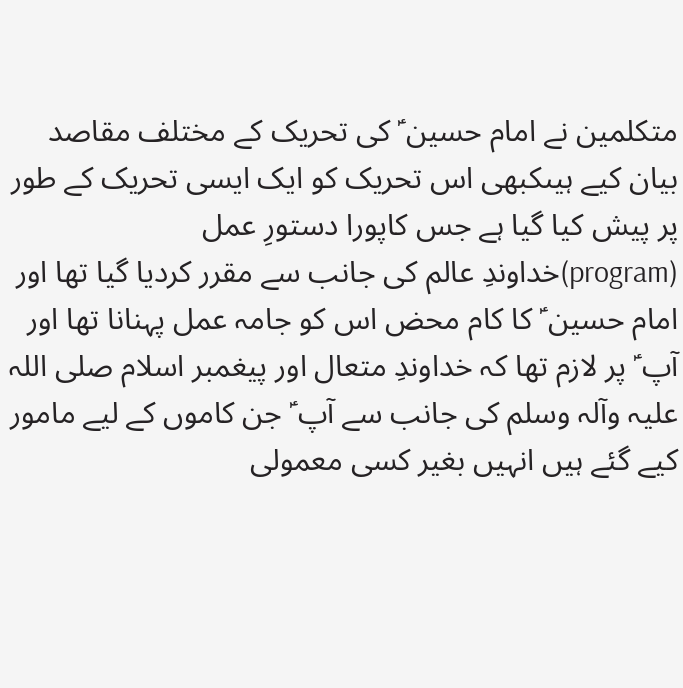متکلمین نے امام حسین ؑ کی تحریک کے مختلف مقاصد بیان کیے ہیںکبھی اس تحریک کو ایک ایسی تحریک کے طور پر پیش کیا گیا ہے جس کاپورا دستورِ عمل (program)خداوندِ عالم کی جانب سے مقرر کردیا گیا تھا اور امام حسین ؑ کا کام محض اس کو جامہ عمل پہنانا تھا اور آپ ؑ پر لازم تھا کہ خداوندِ متعال اور پیغمبر اسلام صلی اللہ علیہ وآلہ وسلم کی جانب سے آپ ؑ جن کاموں کے لیے مامور کیے گئے ہیں انہیں بغیر کسی معمولی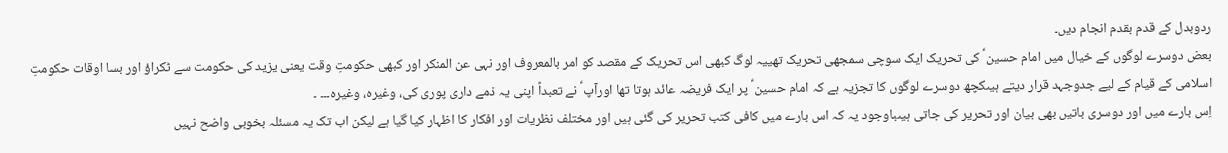ردوبدل کے قدم بقدم انجام دیں۔
بعض دوسرے لوگوں کے خیال میں امام حسین ؑ کی تحریک ایک سوچی سمجھی تحریک تھییہ لوگ کبھی اس تحریک کے مقصد کو امر بالمعروف اور نہی عن المنکر اور کبھی حکومتِ وقت یعنی یزید کی حکومت سے ٹکراؤ اور بسا اوقات حکومتِ اسلامی کے قیام کے لیے جدوجہد قرار دیتے ہیںکچھ دوسرے لوگوں کا تجزیہ ہے کہ امام حسین ؑ پر ایک فریضہ عائد ہوتا تھا اورآپ ؑ نے تعبداً اپنی یہ ذمے داری پوری کی، وغیرہ، وغیرہ۔۔۔ ۔
اِس بارے میں اور دوسری باتیں بھی بیان اور تحریر کی جاتی ہیںباوجود یہ کہ اس بارے میں کافی کتب تحریر کی گئی ہیں اور مختلف نظریات اور افکار کا اظہار کیا گیا ہے لیکن اب تک یہ مسئلہ بخوبی واضح نہیں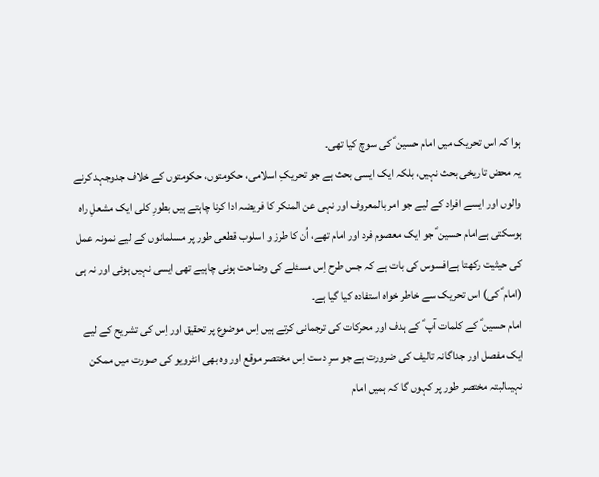ہوا کہ اس تحریک میں امام حسین ؑ کی سوچ کیا تھی۔
یہ محض تاریخی بحث نہیں، بلکہ ایک ایسی بحث ہے جو تحریکِ اسلامی، حکومتوں، حکومتوں کے خلاف جدوجہد کرنے والوں اور ایسے افراد کے لیے جو امر بالمعروف اور نہی عن المنکر کا فریضہ ادا کرنا چاہتے ہیں بطورِ کلی ایک مشعلِ راہ ہوسکتی ہےامام حسین ؑ جو ایک معصوم فرد اور امام تھے، اُن کا طرز و اسلوب قطعی طور پر مسلمانوں کے لیے نمونہ عمل کی حیثیت رکھتا ہےافسوس کی بات ہے کہ جس طرح اِس مسئلے کی وضاحت ہونی چاہیے تھی ایسی نہیں ہوئی اور نہ ہی (امام ؑ کی) اس تحریک سے خاطر خواہ استفادہ کیا گیا ہے۔
امام حسین ؑ کے کلمات آپ ؑ کے ہدف اور محرکات کی ترجمانی کرتے ہیں اِس موضوع پر تحقیق اور اِس کی تشریح کے لیے ایک مفصل اور جداگانہ تالیف کی ضرورت ہے جو سرِ دست اِس مختصر موقع اور وہ بھی انٹرویو کی صورت میں ممکن نہیںالبتہ مختصر طور پر کہوں گا کہ ہمیں امام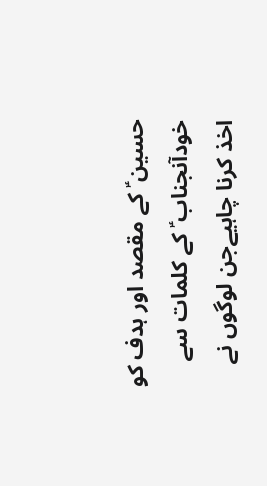حسین ؑ کے مقصد اور ہدف کو خودآنجناب ؑ کے کلمات سے اخذ کرنا چاہیےجن لوگوں نے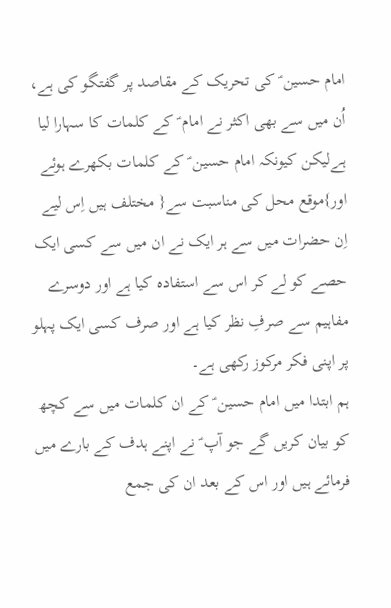امام حسین ؑ کی تحریک کے مقاصد پر گفتگو کی ہے، اُن میں سے بھی اکثر نے امام ؑ کے کلمات کا سہارا لیا ہےلیکن کیونکہ امام حسین ؑ کے کلمات بکھرے ہوئے اور}موقع محل کی مناسبت سے{ مختلف ہیں اِس لیے اِن حضرات میں سے ہر ایک نے ان میں سے کسی ایک حصے کو لے کر اس سے استفادہ کیا ہے اور دوسرے مفاہیم سے صرفِ نظر کیا ہے اور صرف کسی ایک پہلو پر اپنی فکر مرکوز رکھی ہے۔
ہم ابتدا میں امام حسین ؑ کے ان کلمات میں سے کچھ کو بیان کریں گے جو آپ ؑ نے اپنے ہدف کے بارے میں فرمائے ہیں اور اس کے بعد ان کی جمع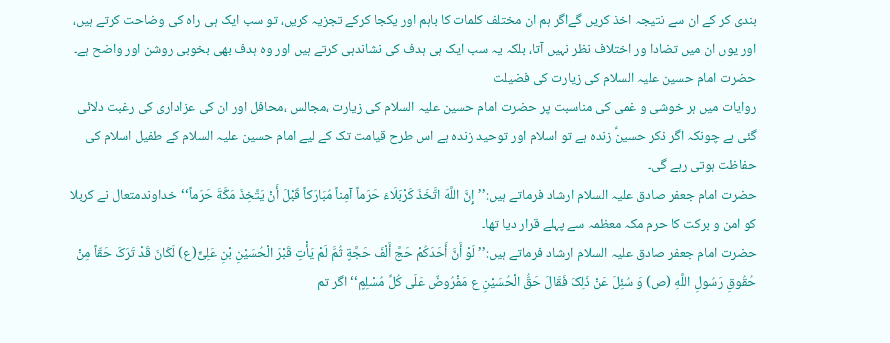بندی کر کے ان سے نتیجہ اخذ کریں گےاگر ہم ان مختلف کلمات کا باہم اور یکجا کرکے تجزیہ کریں، تو سب ایک ہی راہ کی وضاحت کرتے ہیں، اور یوں ان میں تضادا ور اختلاف نظر نہیں آتا، بلکہ یہ سب ایک ہی ہدف کی نشاندہی کرتے ہیں اور وہ ہدف بھی بخوبی روشن اور واضح ہے۔
حضرت امام حسین علیہ السلام کی زیارت کی فضیلت
روایات میں ہر خوشی و غمی کی مناسبت پر حضرت امام حسین علیہ السلام کی زیارت ،مجالس ،محافل اور ان کی عزاداری کی رغبت دلائی گئی ہے چونکہ اگر ذکر حسینؑ زندہ ہے تو اسلام اور توحید زندہ ہے اس طرح قیامت تک کے لیے امام حسین علیہ السلام کے طفیل اسلام کی حفاظت ہوتی رہے گی۔
حضرت امام جعفر صادق علیہ السلام ارشاد فرماتے ہیں:’’إِنَّ اللَّهَ اتَّخَذَ کَرْبَلَاءَ حَرَماً آمِناً مُبَارَکاً قَبْلَ أَنْ یَتَّخِذَ مَکَّةَ حَرَماً‘‘خداوندمتعال نے کربلا کو امن و برکت کا حرم مکہ معظمہ سے پہلے قرار دیا تھا۔
حضرت امام جعفر صادق علیہ السلام ارشاد فرماتے ہیں:’’ لَوْ أَنَّ أَحَدَکُمْ حَجَّ أَلْفَ حَجَّةٍ ثُمَّ لَمْ یَأْتِ قَبْرَ الْحُسَیْنِ بْنِ عَلِیٍّ(ع) لَکَانَ قَدْ تَرَکَ حَقّاً مِنْ حُقُوقِ رَسُولِ اللَّهِ (ص) وَ سُئِلَ عَنْ ذَلِکَ فَقَالَ حَقُّ الْحُسَیْنِ ع مَفْرُوضٌ عَلَى کُلِّ مُسْلِمٍ‘‘اگر تم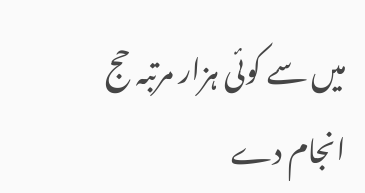میں سے کوئی ہزار مرتبہ حج انجام دے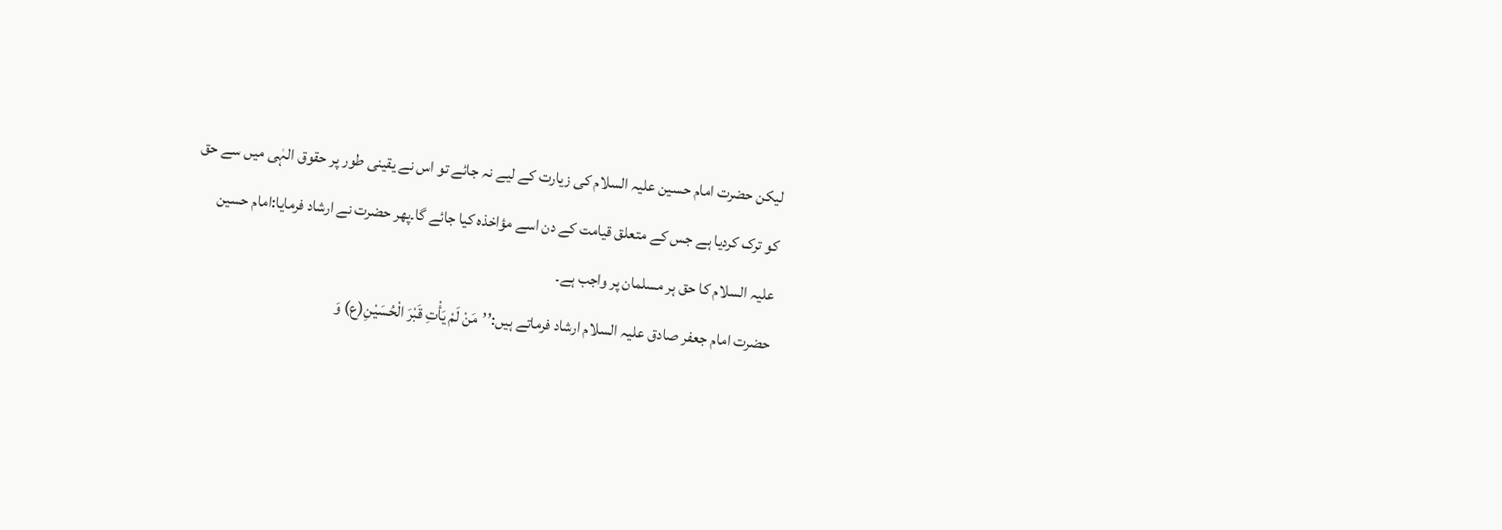لیکن حضرت امام حسین علیہ السلام کی زیارت کے لیے نہ جائے تو اس نے یقینی طور پر حقوق الہٰی میں سے حق کو ترک کردیا ہے جس کے متعلق قیامت کے دن اسے مؤاخذہ کیا جائے گا۔پھر حضرت نے ارشاد فرمایا:امام حسین علیہ السلام کا حق ہر مسلمان پر واجب ہے۔
حضرت امام جعفر صادق علیہ السلام ارشاد فرماتے ہیں:’’مَنْ لَمْ یَأْتِ قَبْرَ الْحُسَیْنِ(ع) وَ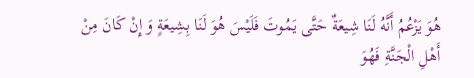هُوَ یَزْعُمُ أَنَّهُ لَنَا شِیعَةٌ حَتَّى یَمُوتَ فَلَیْسَ هُوَ لَنَا بِشِیعَةٍ وَ إِنْ کَانَ مِنْ أَهْلِ الْجَنَّةِ فَهُوَ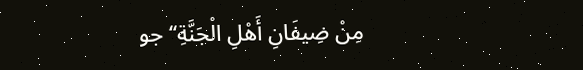مِنْ ضِیفَانِ أَهْلِ الْجَنَّةِ‘‘جو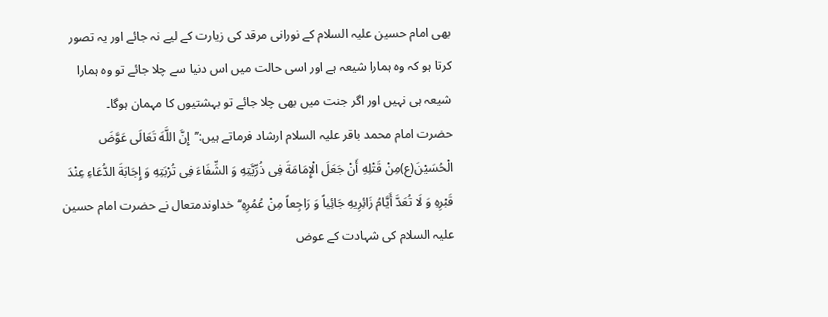بھی امام حسین علیہ السلام کے نورانی مرقد کی زیارت کے لیے نہ جائے اور یہ تصور کرتا ہو کہ وہ ہمارا شیعہ ہے اور اسی حالت میں اس دنیا سے چلا جائے تو وہ ہمارا شیعہ ہی نہیں اور اگر جنت میں بھی چلا جائے تو بہشتیوں کا مہمان ہوگا۔
حضرت امام محمد باقر علیہ السلام ارشاد فرماتے ہیں:’’إِنَّ اللَّهَ تَعَالَى عَوَّضَ الْحُسَیْنَ(ع)مِنْ قَتْلِهِ أَنْ جَعَلَ الْإِمَامَةَ فِی ذُرِّیَّتِهِ وَ الشِّفَاءَ فِی تُرْبَتِهِ وَ إِجَابَةَ الدُّعَاءِ عِنْدَ قَبْرِهِ وَ لَا تُعَدَّ أَیَّامُ زَائِرِیهِ جَائِیاً وَ رَاجِعاً مِنْ عُمُرِهِ‘‘خداوندمتعال نے حضرت امام حسین علیہ السلام کی شہادت کے عوض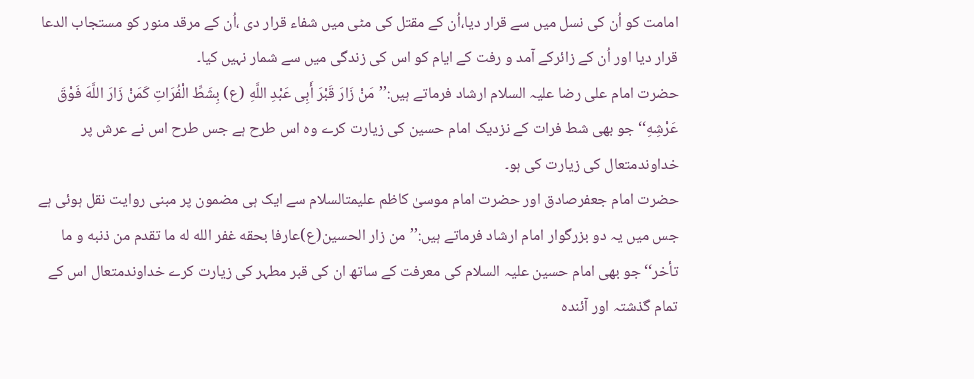امامت کو اُن کی نسل میں سے قرار دیا،اُن کے مقتل کی مٹی میں شفاء قرار دی ،اُن کے مرقد منور کو مستجاب الدعا قرار دیا اور اُن کے زائرکے آمد و رفت کے ایام کو اس کی زندگی میں سے شمار نہیں کیا۔
حضرت امام علی رضا علیہ السلام ارشاد فرماتے ہیں:’’مَنْ زَارَ قَبْرَ أَبِی عَبْدِ اللَّهِ (ع) بِشَطِّ الْفُرَاتِ کَمَنْ زَارَ اللَّهَ فَوْقَ عَرْشِهِ‘‘جو بھی شط فرات کے نزدیک امام حسین کی زیارت کرے وہ اس طرح ہے جس طرح اس نے عرش پر خداوندمتعال کی زیارت کی ہو۔
حضرت امام جعفرصادق اور حضرت امام موسیٰ کاظم علیمتالسلام سے ایک ہی مضمون پر مبنی روایت نقل ہوئی ہے جس میں یہ دو بزرگوار امام ارشاد فرماتے ہیں:’’من زار الحسین(ع)عارفا بحقه غفر الله له ما تقدم من ذنبه و ما تأخر‘‘جو بھی امام حسین علیہ السلام کی معرفت کے ساتھ ان کی قبر مطہر کی زیارت کرے خداوندمتعال اس کے تمام گذشتہ اور آئندہ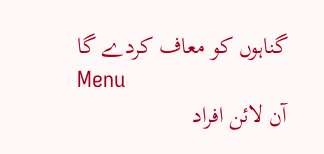گناہوں کو معاف کردے گا
Menu
آن لائن افراد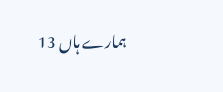ہمارے ہاں 13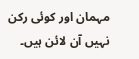مہمان اور کوئی رکن نہیں آن لائن ہیں۔